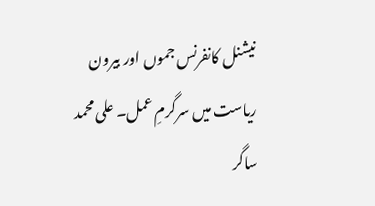نیشنل کانفرنس جموں اور بیرون ریاست میں سرگرمِ عمل۔ علی محمد ساگر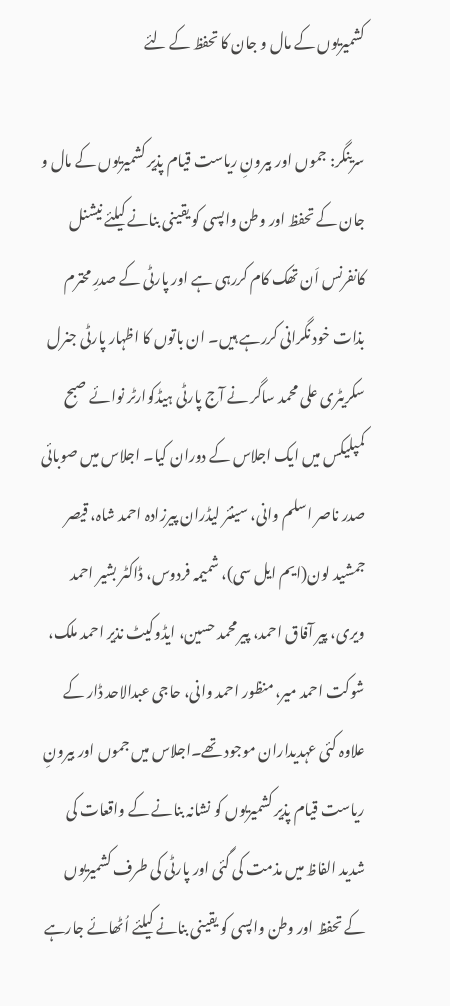کشمیریوں کے مال و جان کا تحفظ کے لئے

سرینگر: جموں اور بیرونِ ریاست قیام پذیر کشمیریوں کے مال و جان کے تحفظ اور وطن واپسی کو یقینی بنانے کیلئے نیشنل کانفرنس اَن تھک کام کررہی ہے اور پارٹی کے صدرِ محترم بذات خود نگرانی کررہے ہیں۔ ان باتوں کا اظہار پارٹی جنرل سکریٹری علی محمد ساگر نے آج پارٹی ہیڈکوارٹر نوائے صبح کمپلیکس میں ایک اجلاس کے دوران کیا۔ اجلاس میں صوبائی صدر ناصر اسلم وانی، سینئر لیڈران پیرزادہ احمد شاہ، قیصر جمشید لون(ایم ایل سی)، شمیمہ فردوس، ڈاکٹر بشیر احمد ویری، پیر آفاق احمد، پیر محمد حسین، ایڈوکیٹ نذیر احمد ملک، شوکت احمد میر، منظور احمد وانی، حاجی عبدالاحد ڈار کے علاوہ کئی عہدیداران موجود تھے۔اجلاس میں جموں اور بیرونِ ریاست قیام پذیر کشمیریوں کو نشانہ بنانے کے واقعات کی شدید الفاظ میں مذمت کی گئی اور پارٹی کی طرف کشمیریوں کے تحفظ اور وطن واپسی کو یقینی بنانے کیلئے اُٹھائے جارہے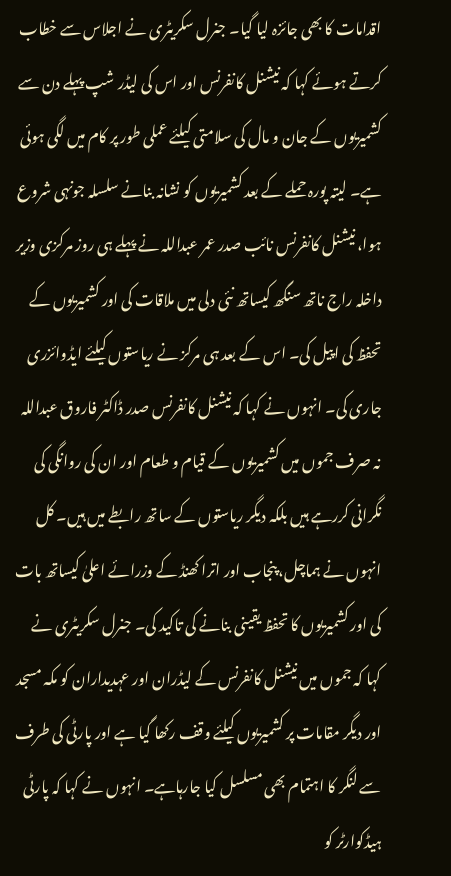اقدامات کا بھی جائزہ لیا گیا۔ جنرل سکریٹری نے اجلاس سے خطاب کرتے ہوئے کہا کہ نیشنل کانفرنس اور اس کی لیڈر شپ پہلے دن سے کشمیریوں کے جان و مال کی سلامتی کیلئے عملی طور پر کام میں لگی ہوئی ہے۔ لیتہ پورہ حملے کے بعد کشمیریوں کو نشانہ بنانے سلسلہ جونہی شروع ہوا، نیشنل کانفرنس نائب صدر عمر عبداللہ نے پہلے ہی روز مرکزی وزیر داخلہ راج ناتھ سنگھ کیساتھ نئی دلی میں ملاقات کی اور کشمیریوں کے تحفظ کی اپیل کی۔ اس کے بعد ہی مرکز نے ریاستوں کیلئے ایڈوائزری جاری کی۔ انہوں نے کہا کہ نیشنل کانفرنس صدر ڈاکٹر فاروق عبداللہ نہ صرف جموں میں کشمیریوں کے قیام و طعام اور ان کی روانگی کی نگرانی کررہے ہیں بلکہ دیگر ریاستوں کے ساتھ رابطے میں ہیں۔ کل انہوں نے ہماچل، پنجاب اور اترا کھنڈ کے وزرائے اعلیٰ کیساتھ بات کی اور کشمیریوں کا تحفظ یقینی بنانے کی تاکید کی۔ جنرل سکریٹری نے کہا کہ جموں میں نیشنل کانفرنس کے لیڈران اور عہدیداران کو مکہ مسجد اور دیگر مقامات پر کشمیریوں کیلئے وقف رکھا گیا ہے اور پارٹی کی طرف سے لنگر کا اہتمام بھی مسلسل کیا جارہاہے۔ انہوں نے کہا کہ پارٹی ہیڈکوارٹر کو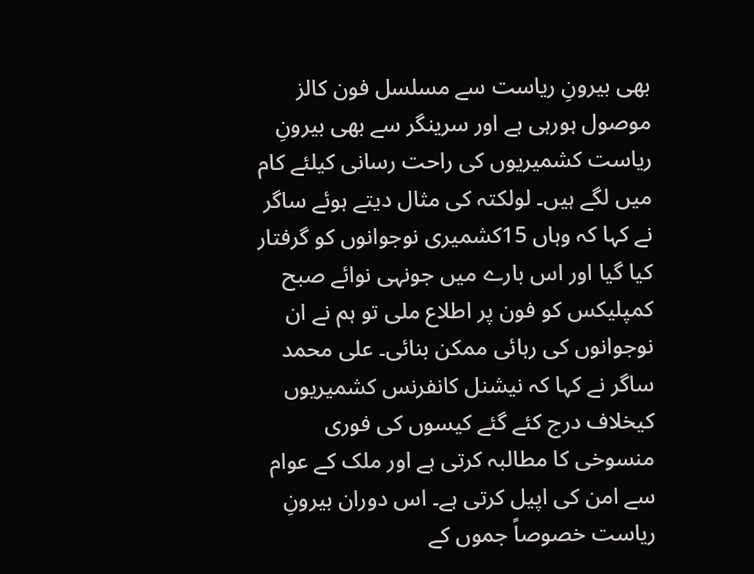بھی بیرونِ ریاست سے مسلسل فون کالز موصول ہورہی ہے اور سرینگر سے بھی بیرونِ ریاست کشمیریوں کی راحت رسانی کیلئے کام میں لگے ہیں۔ لولکتہ کی مثال دیتے ہوئے ساگر نے کہا کہ وہاں 15کشمیری نوجوانوں کو گرفتار کیا گیا اور اس بارے میں جونہی نوائے صبح کمپلیکس کو فون پر اطلاع ملی تو ہم نے ان نوجوانوں کی رہائی ممکن بنائی۔ علی محمد ساگر نے کہا کہ نیشنل کانفرنس کشمیریوں کیخلاف درج کئے گئے کیسوں کی فوری منسوخی کا مطالبہ کرتی ہے اور ملک کے عوام سے امن کی اپیل کرتی ہے۔ اس دوران بیرونِ ریاست خصوصاً جموں کے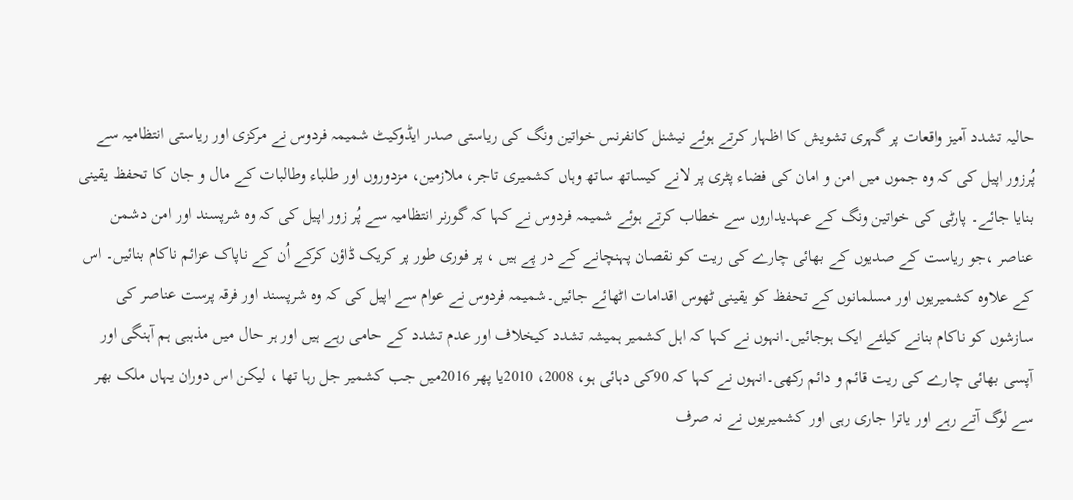حالیہ تشدد آمیز واقعات پر گہری تشویش کا اظہار کرتے ہوئے نیشنل کانفرنس خواتین ونگ کی ریاستی صدر ایڈوکیٹ شمیمہ فردوس نے مرکزی اور ریاستی انتظامیہ سے پُرزور اپیل کی کہ وہ جموں میں امن و امان کی فضاء پٹری پر لانے کیساتھ ساتھ وہاں کشمیری تاجر، ملازمین، مزدوروں اور طلباء وطالبات کے مال و جان کا تحفظ یقینی بنایا جائے۔ پارٹی کی خواتین ونگ کے عہدیداروں سے خطاب کرتے ہوئے شمیمہ فردوس نے کہا کہ گورنر انتظامیہ سے پُر زور اپیل کی کہ وہ شرپسند اور امن دشمن عناصر ،جو ریاست کے صدیوں کے بھائی چارے کی ریت کو نقصان پہنچانے کے در پے ہیں ، پر فوری طور پر کریک ڈاؤن کرکے اُن کے ناپاک عزائم ناکام بنائیں۔ اس کے علاوہ کشمیریوں اور مسلمانوں کے تحفظ کو یقینی ٹھوس اقدامات اٹھائے جائیں۔شمیمہ فردوس نے عوام سے اپیل کی کہ وہ شرپسند اور فرقہ پرست عناصر کی سازشوں کو ناکام بنانے کیلئے ایک ہوجائیں۔انہوں نے کہا کہ اہل کشمیر ہمیشہ تشدد کیخلاف اور عدم تشدد کے حامی رہے ہیں اور ہر حال میں مذہبی ہم آہنگی اور آپسی بھائی چارے کی ریت قائم و دائم رکھی۔انہوں نے کہا کہ 90کی دہائی ہو، 2008، 2010یا پھر 2016میں جب کشمیر جل رہا تھا ، لیکن اس دوران یہاں ملک بھر سے لوگ آتے رہے اور یاترا جاری رہی اور کشمیریوں نے نہ صرف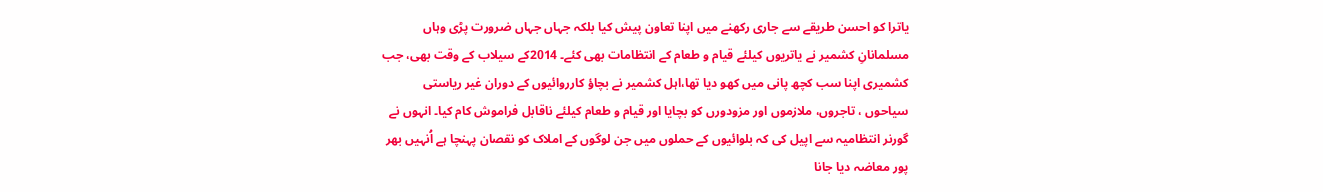یاترا کو احسن طریقے سے جاری رکھنے میں اپنا تعاون پیش کیا بلکہ جہاں جہاں ضرورت پڑی وہاں مسلمانانِ کشمیر نے یاتریوں کیلئے قیام و طعام کے انتظامات بھی کئے۔ 2014کے سیلاب کے وقت بھی، جب کشمیری اپنا سب کچھ پانی میں کھو دیا تھا،اہل کشمیر نے بچاؤ کارروائیوں کے دوران غیر ریاستی سیاحوں ، تاجروں، ملازموں اور مزودورں کو بچایا اور قیام و طعام کیلئے ناقابل فراموش کام کیا۔ انہوں نے گورنر انتظامیہ سے اپیل کی کہ بلوائیوں کے حملوں میں جن لوگوں کے املاک کو نقصان پہنچا ہے اُنہیں بھر پور معاضہ دیا جانا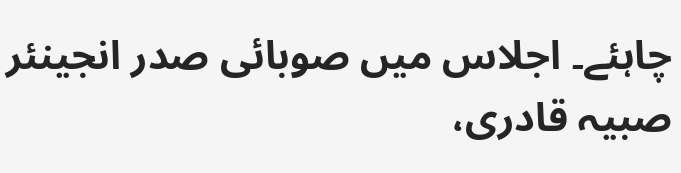چاہئے۔ اجلاس میں صوبائی صدر انجینئر صبیہ قادری،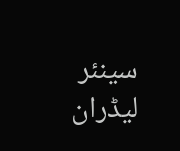سینئر لیڈران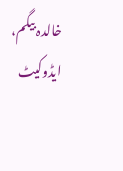خالدہ بیگم، ایڈوکیٹ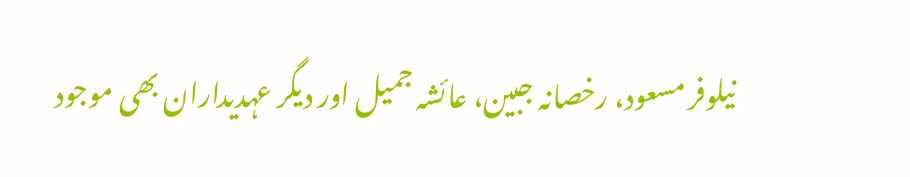نیلوفر مسعود، رخصانہ جبین، عائشہ جمیل اور دیگر عہدیداران بھی موجود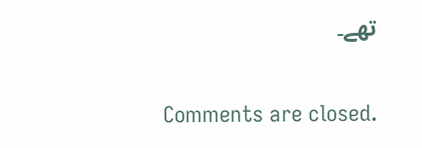تھے۔

Comments are closed.